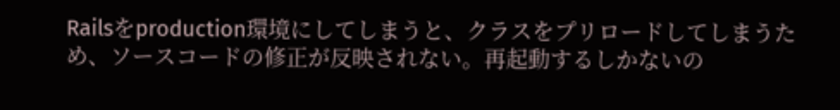Railsをproduction環境にしてしまうと、クラスをプリロードしてしまうため、ソースコードの修正が反映されない。再起動するしかないの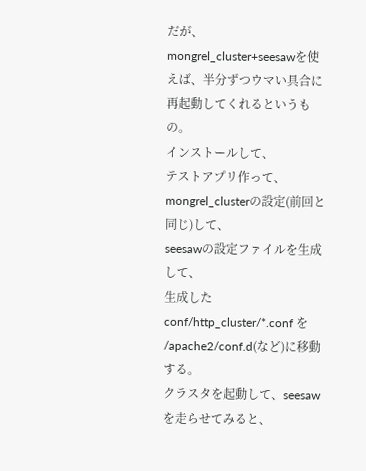だが、
mongrel_cluster+seesawを使えば、半分ずつウマい具合に再起動してくれるというもの。
インストールして、
テストアプリ作って、
mongrel_clusterの設定(前回と同じ)して、
seesawの設定ファイルを生成して、
生成した conf/http_cluster/*.conf を /apache2/conf.d(など)に移動する。
クラスタを起動して、seesawを走らせてみると、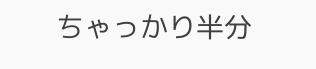ちゃっかり半分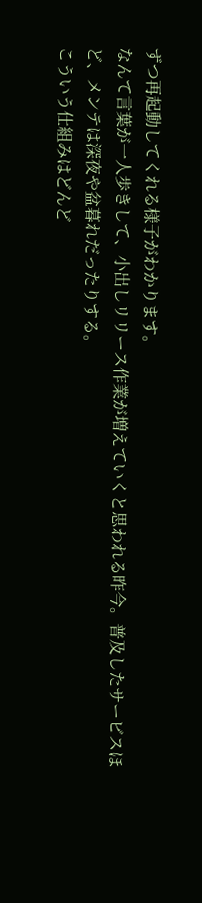ずつ再起動してくれる様子がわかります。
なんて言葉が一人歩きして、小出しリリース作業が増えていくと思われる昨今。普及したサービスほど、メンテは深夜や盆暮れだったりする。
こういう仕組みはどんど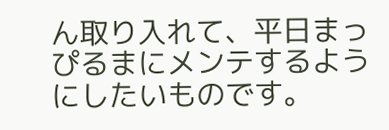ん取り入れて、平日まっぴるまにメンテするようにしたいものです。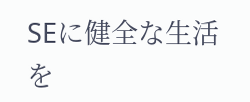SEに健全な生活を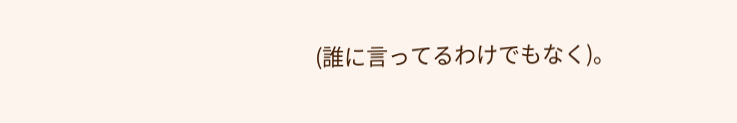(誰に言ってるわけでもなく)。